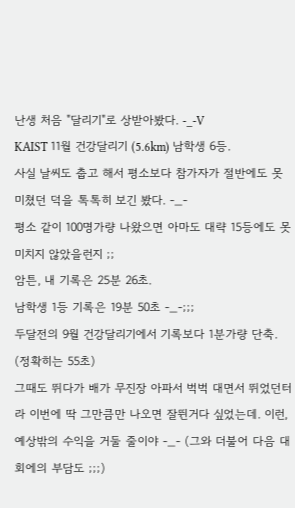난생 처음 "달리기"로 상받아봤다. -_-V
KAIST 11월 건강달리기 (5.6km) 남학생 6등.
사실 날씨도 춥고 해서 평소보다 참가자가 절반에도 못미쳤던 덕을 톡톡히 보긴 봤다. -_-
평소 같이 100명가량 나왔으면 아마도 대략 15등에도 못미치지 않았을런지 ;;
암튼, 내 기록은 25분 26초.
남학생 1등 기록은 19분 50초 -_-;;;
두달전의 9월 건강달리기에서 기록보다 1분가량 단축. (정확히는 55초)
그때도 뛰다가 배가 무진장 아파서 벅벅 대면서 뛰었던터라 이번에 딱 그만큼만 나오면 잘뛴거다 싶었는데. 이런, 예상밖의 수익을 거둘 줄이야 -_- (그와 더불어 다음 대회에의 부담도 ;;;)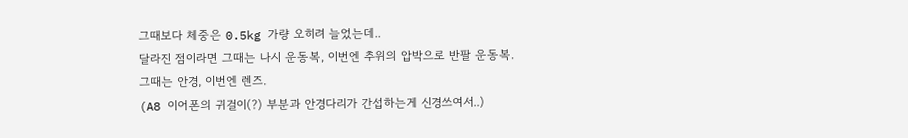그때보다 체중은 0.5kg 가량 오히려 늘었는데..
달라진 점이라면 그때는 나시 운동복, 이번엔 추위의 압박으로 반팔 운동복.
그때는 안경, 이번엔 렌즈.
(A8 이어폰의 귀걸이(?) 부분과 안경다리가 간섭하는게 신경쓰여서..)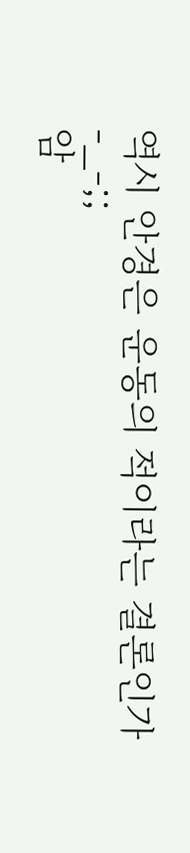역시 안경은 운동의 적이라는 결론인가 -_-;;
암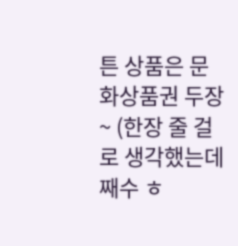튼 상품은 문화상품권 두장~ (한장 줄 걸로 생각했는데 째수 ㅎ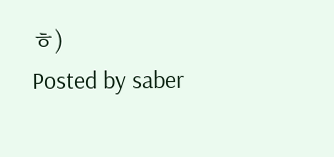ㅎ)
Posted by saber